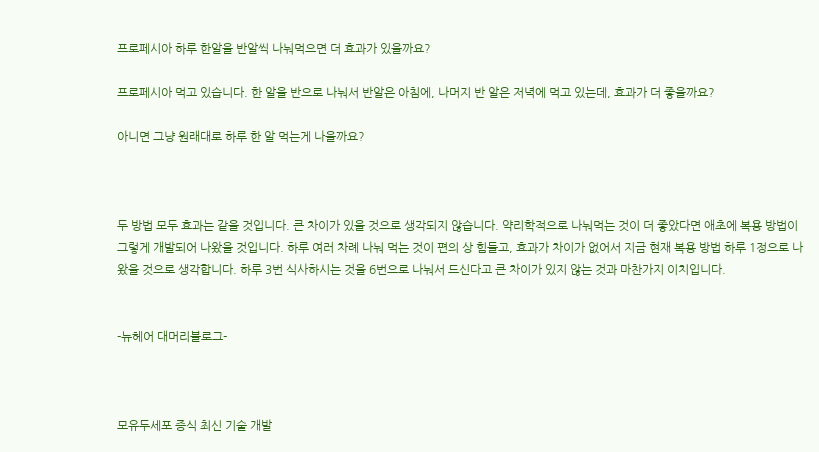프로페시아 하루 한알을 반알씩 나눠먹으면 더 효과가 있을까요?

프로페시아 먹고 있습니다. 한 알을 반으로 나눠서 반알은 아침에, 나머지 반 알은 저녁에 먹고 있는데, 효과가 더 좋을까요?

아니면 그냥 원래대로 하루 한 알 먹는게 나을까요?



두 방법 모두 효과는 같을 것입니다. 큰 차이가 있을 것으로 생각되지 않습니다. 약리학적으로 나눠먹는 것이 더 좋았다면 애초에 복용 방법이 그렇게 개발되어 나왔을 것입니다. 하루 여러 차례 나눠 먹는 것이 편의 상 힘들고, 효과가 차이가 없어서 지금 현재 복용 방법 하루 1정으로 나왔을 것으로 생각합니다. 하루 3번 식사하시는 것을 6번으로 나눠서 드신다고 큰 차이가 있지 않는 것과 마찬가지 이치입니다.


-뉴헤어 대머리블로그-



모유두세포 증식 최신 기술 개발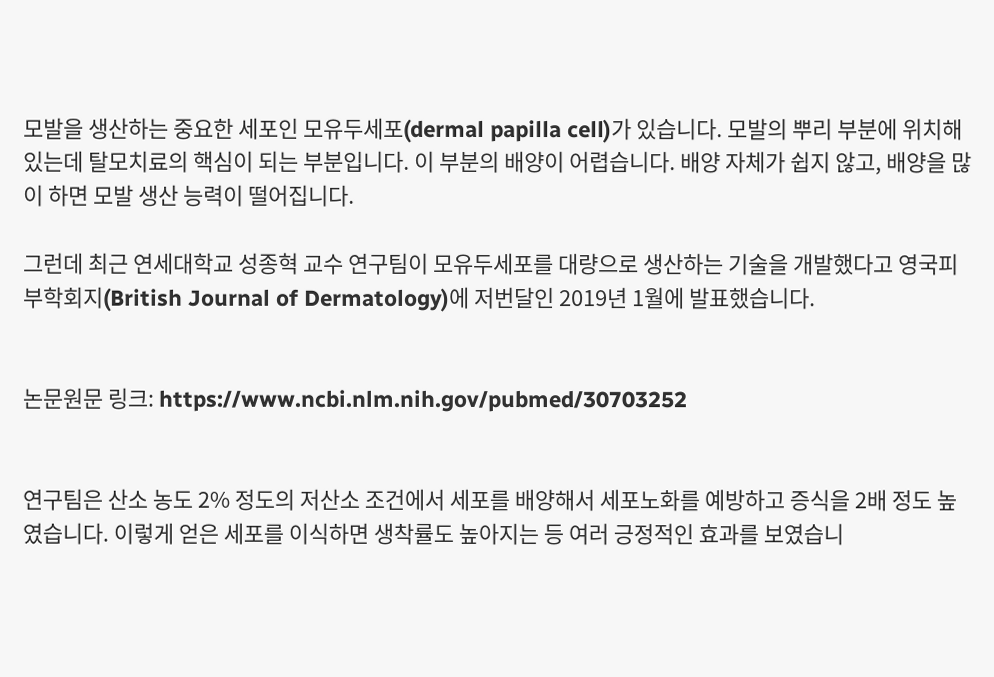모발을 생산하는 중요한 세포인 모유두세포(dermal papilla cell)가 있습니다. 모발의 뿌리 부분에 위치해있는데 탈모치료의 핵심이 되는 부분입니다. 이 부분의 배양이 어렵습니다. 배양 자체가 쉽지 않고, 배양을 많이 하면 모발 생산 능력이 떨어집니다.

그런데 최근 연세대학교 성종혁 교수 연구팀이 모유두세포를 대량으로 생산하는 기술을 개발했다고 영국피부학회지(British Journal of Dermatology)에 저번달인 2019년 1월에 발표했습니다.


논문원문 링크: https://www.ncbi.nlm.nih.gov/pubmed/30703252


연구팀은 산소 농도 2% 정도의 저산소 조건에서 세포를 배양해서 세포노화를 예방하고 증식을 2배 정도 높였습니다. 이렇게 얻은 세포를 이식하면 생착률도 높아지는 등 여러 긍정적인 효과를 보였습니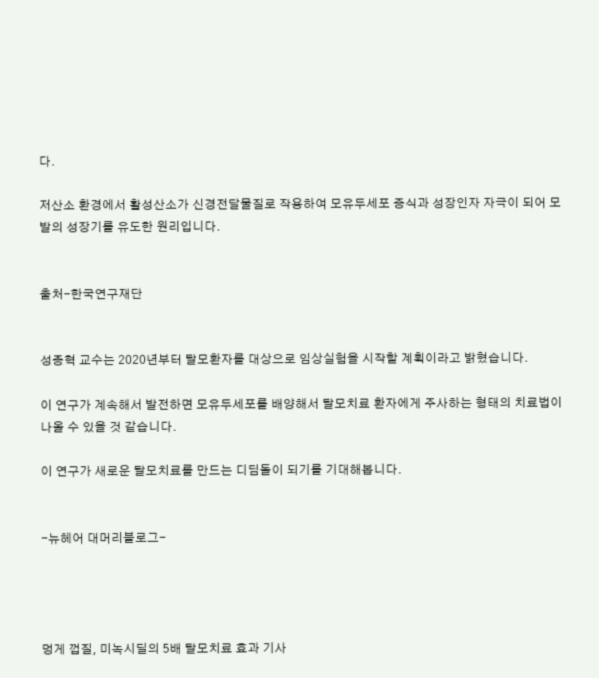다.

저산소 환경에서 활성산소가 신경전달물질로 작용하여 모유두세포 증식과 성장인자 자극이 되어 모발의 성장기를 유도한 원리입니다.


출처-한국연구재단


성종혁 교수는 2020년부터 탈모환자를 대상으로 임상실험을 시작할 계획이라고 밝혔습니다.

이 연구가 계속해서 발전하면 모유두세포를 배양해서 탈모치료 환자에게 주사하는 형태의 치료법이 나올 수 있을 것 같습니다.

이 연구가 새로운 탈모치료를 만드는 디딤돌이 되기를 기대해봅니다.


-뉴헤어 대머리블로그-




멍게 껍질, 미녹시딜의 5배 탈모치료 효과 기사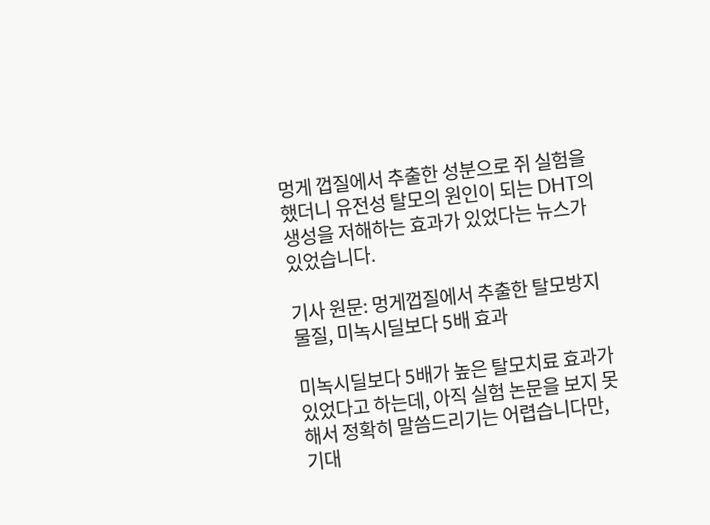멍게 껍질에서 추출한 성분으로 쥐 실험을 했더니 유전성 탈모의 원인이 되는 DHT의 생성을 저해하는 효과가 있었다는 뉴스가 있었습니다.

기사 원문: 멍게껍질에서 추출한 탈모방지 물질, 미녹시딜보다 5배 효과

미녹시딜보다 5배가 높은 탈모치료 효과가 있었다고 하는데, 아직 실험 논문을 보지 못해서 정확히 말씀드리기는 어렵습니다만, 기대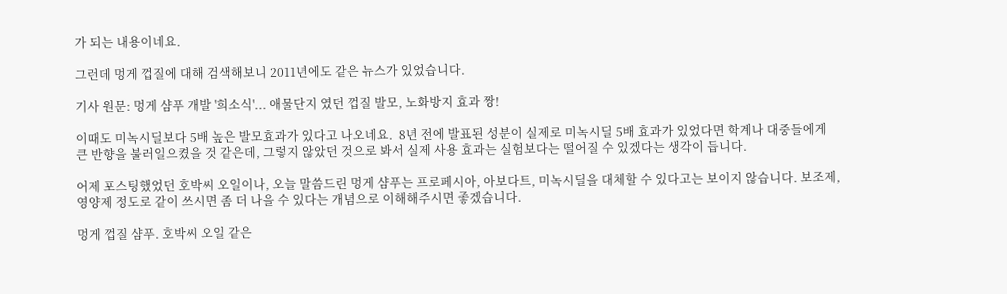가 되는 내용이네요.

그런데 멍게 껍질에 대해 검색해보니 2011년에도 같은 뉴스가 있었습니다.

기사 원문: 멍게 샴푸 개발 '희소식'... 애물단지 였던 껍질 발모, 노화방지 효과 짱!

이때도 미녹시딜보다 5배 높은 발모효과가 있다고 나오네요.  8년 전에 발표된 성분이 실제로 미녹시딜 5배 효과가 있었다면 학계나 대중들에게 큰 반향을 불러일으켰을 것 같은데, 그렇지 않았던 것으로 봐서 실제 사용 효과는 실험보다는 떨어질 수 있겠다는 생각이 듭니다.

어제 포스팅했었던 호박씨 오일이나, 오늘 말씀드린 멍게 샴푸는 프로페시아, 아보다트, 미녹시딜을 대체할 수 있다고는 보이지 않습니다. 보조제, 영양제 정도로 같이 쓰시면 좀 더 나을 수 있다는 개념으로 이해해주시면 좋겠습니다.

멍게 껍질 샴푸. 호박씨 오일 같은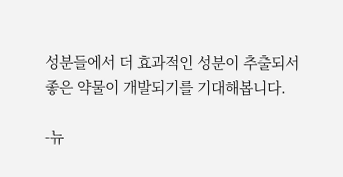성분들에서 더 효과적인 성분이 추출되서 좋은 약물이 개발되기를 기대해봅니다.

-뉴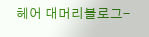헤어 대머리블로그-